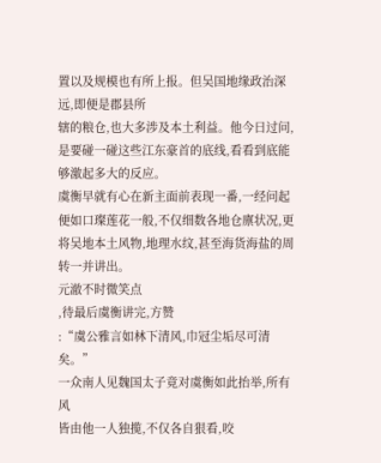置以及规模也有所上报。但吴国地缘政治深远,即便是郡县所
辖的粮仓,也大多涉及本土利益。他今日过问,是要碰一碰这些江东豪首的底线,看看到底能够激起多大的反应。
虞衡早就有心在新主面前表现一番,一经问起便如口璨莲花一般,不仅细数各地仓廪状况,更将吴地本土风物,地理水纹,甚至海货海盐的周转一并讲出。
元澈不时微笑点
,待最后虞衡讲完,方赞
:“虞公雅言如林下清风,巾冠尘垢尽可清矣。”
一众南人见魏国太子竟对虞衡如此抬举,所有风
皆由他一人独揽,不仅各自狠看,咬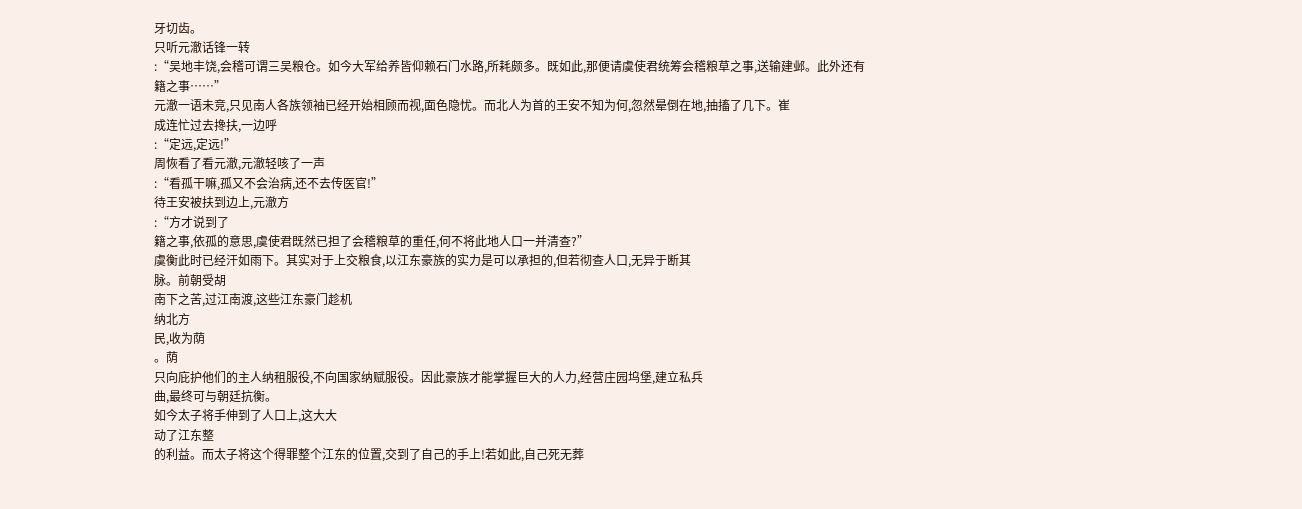牙切齿。
只听元澈话锋一转
:“吴地丰饶,会稽可谓三吴粮仓。如今大军给养皆仰赖石门水路,所耗颇多。既如此,那便请虞使君统筹会稽粮草之事,送输建邺。此外还有
籍之事……”
元澈一语未竞,只见南人各族领袖已经开始相顾而视,面色隐忧。而北人为首的王安不知为何,忽然晕倒在地,抽搐了几下。崔
成连忙过去搀扶,一边呼
:“定远,定远!”
周恢看了看元澈,元澈轻咳了一声
:“看孤干嘛,孤又不会治病,还不去传医官!”
待王安被扶到边上,元澈方
:“方才说到了
籍之事,依孤的意思,虞使君既然已担了会稽粮草的重任,何不将此地人口一并清查?”
虞衡此时已经汗如雨下。其实对于上交粮食,以江东豪族的实力是可以承担的,但若彻查人口,无异于断其
脉。前朝受胡
南下之苦,过江南渡,这些江东豪门趁机
纳北方
民,收为荫
。荫
只向庇护他们的主人纳租服役,不向国家纳赋服役。因此豪族才能掌握巨大的人力,经营庄园坞堡,建立私兵
曲,最终可与朝廷抗衡。
如今太子将手伸到了人口上,这大大
动了江东整
的利益。而太子将这个得罪整个江东的位置,交到了自己的手上!若如此,自己死无葬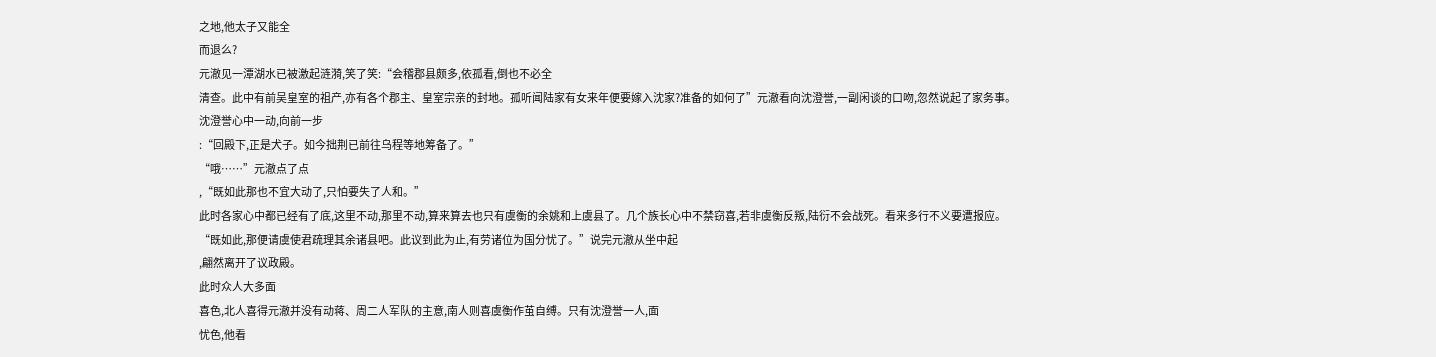之地,他太子又能全
而退么?
元澈见一潭湖水已被激起涟漪,笑了笑:“会稽郡县颇多,依孤看,倒也不必全
清查。此中有前吴皇室的祖产,亦有各个郡主、皇室宗亲的封地。孤听闻陆家有女来年便要嫁入沈家?准备的如何了”元澈看向沈澄誉,一副闲谈的口吻,忽然说起了家务事。
沈澄誉心中一动,向前一步
:“回殿下,正是犬子。如今拙荆已前往乌程等地筹备了。”
“哦……”元澈点了点
,“既如此那也不宜大动了,只怕要失了人和。”
此时各家心中都已经有了底,这里不动,那里不动,算来算去也只有虞衡的余姚和上虞县了。几个族长心中不禁窃喜,若非虞衡反叛,陆衍不会战死。看来多行不义要遭报应。
“既如此,那便请虞使君疏理其余诸县吧。此议到此为止,有劳诸位为国分忧了。”说完元澈从坐中起
,翩然离开了议政殿。
此时众人大多面
喜色,北人喜得元澈并没有动蒋、周二人军队的主意,南人则喜虞衡作茧自缚。只有沈澄誉一人,面
忧色,他看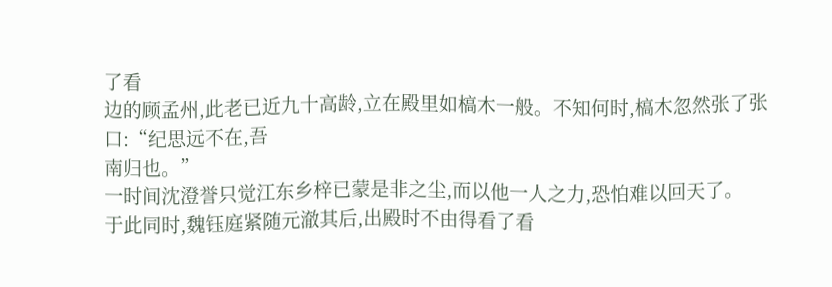了看
边的顾孟州,此老已近九十高龄,立在殿里如槁木一般。不知何时,槁木忽然张了张口:“纪思远不在,吾
南归也。”
一时间沈澄誉只觉江东乡梓已蒙是非之尘,而以他一人之力,恐怕难以回天了。
于此同时,魏钰庭紧随元澈其后,出殿时不由得看了看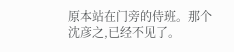原本站在门旁的侍班。那个沈彦之,已经不见了。